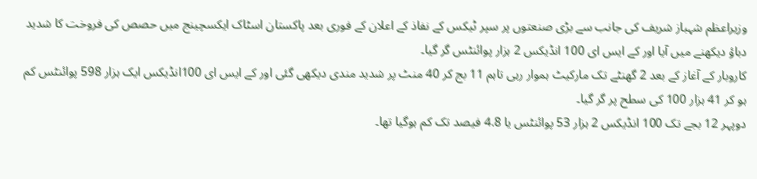وزیراعظم شہباز شریف کی جانب سے بڑی صنعتوں پر سپر ٹیکس کے نفاذ کے اعلان کے فوری بعد پاکستان اسٹاک ایکسچینج میں حصص کی فروخت کا شدید دباؤ دیکھنے میں آیا اور کے ایس ای 100 انڈیکس 2 ہزار پوائنٹس گر گیا۔
کاروبار کے آغاز کے بعد 2 گھنٹے تک مارکیٹ ہموار رہی تاہم 11 بج کر 40 منٹ پر شدید مندی دیکھی گئی اور کے ایس ای 100انڈیکس ایک ہزار 598 پوائنٹس کم ہو کر 41 ہزار 100 کی سطح پر گر گیا۔
دوپہر 12 بجے تک 100 انڈیکس 2 ہزار 53 پوائنٹس یا 4.8 فیصد تک کم ہوگیا تھا۔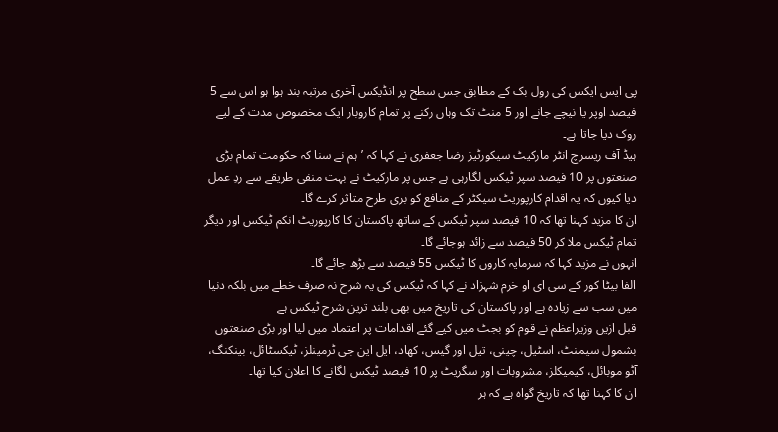پی ایس ایکس کی رول بک کے مطابق جس سطح پر انڈیکس آخری مرتبہ بند ہوا ہو اس سے 5 فیصد اوپر یا نیچے جانے اور 5 منٹ تک وہاں رکنے پر تمام کاروبار ایک مخصوص مدت کے لیے روک دیا جاتا ہے۔
ہیڈ آف ریسرچ انٹر مارکیٹ سیکورٹیز رضا جعفری نے کہا کہ ’ہم نے سنا کہ حکومت تمام بڑی صنعتوں پر 10 فیصد سپر ٹیکس لگارہی ہے جس پر مارکیٹ نے بہت منفی طریقے سے ردِ عمل دیا کیوں کہ یہ اقدام کارپوریٹ سیکٹر کے منافع کو بری طرح متاثر کرے گا۔
ان کا مزید کہنا تھا کہ 10 فیصد سپر ٹیکس کے ساتھ پاکستان کا کارپوریٹ انکم ٹیکس اور دیگر تمام ٹیکس ملا کر 50 فیصد سے زائد ہوجائے گا۔
انہوں نے مزید کہا کہ سرمایہ کاروں کا ٹیکس 55 فیصد سے بڑھ جائے گا۔
الفا بیٹا کور کے سی ای او خرم شہزاد نے کہا کہ ٹیکس کی یہ شرح نہ صرف خطے میں بلکہ دنیا میں سب سے زیادہ ہے اور پاکستان کی تاریخ میں بھی بلند ترین شرح ٹیکس ہے
قبل ازیں وزیراعظم نے قوم کو بجٹ میں کیے گئے اقدامات پر اعتماد میں لیا اور بڑی صنعتوں بشمول سیمنٹ، اسٹیل، چینی، تیل اور گیس، کھاد، ایل این جی ٹرمینلز، ٹیکسٹائل، بینکنگ، آٹو موبائل، کیمیکلز، مشروبات اور سگریٹ پر 10 فیصد ٹیکس لگانے کا اعلان کیا تھا۔
ان کا کہنا تھا کہ تاریخ گواہ ہے کہ ہر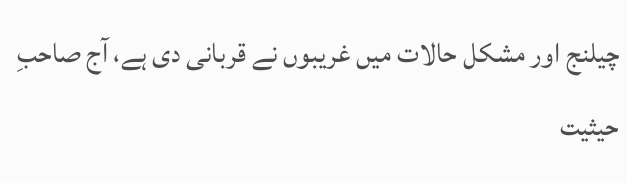چیلنج اور مشکل حالات میں غریبوں نے قربانی دی ہے، آج صاحبِ حیثیت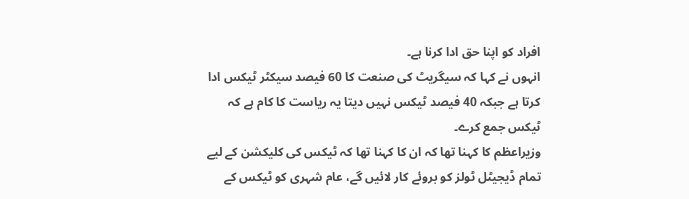افراد کو اپنا حق ادا کرنا ہے۔
انہوں نے کہا کہ سیگریٹ کی صنعت کا 60 فیصد سیکٹر ٹیکس ادا کرتا ہے جبکہ 40 فیصد ٹیکس نہیں دیتا یہ ریاست کا کام ہے کہ ٹیکس جمع کرے۔
وزیراعظم کا کہنا تھا کہ ان کا کہنا تھا کہ ٹیکس کی کلیکشن کے لیے تمام ڈیجیٹل ٹولز کو بروئے کار لائیں گے، عام شہری کو ٹیکس کے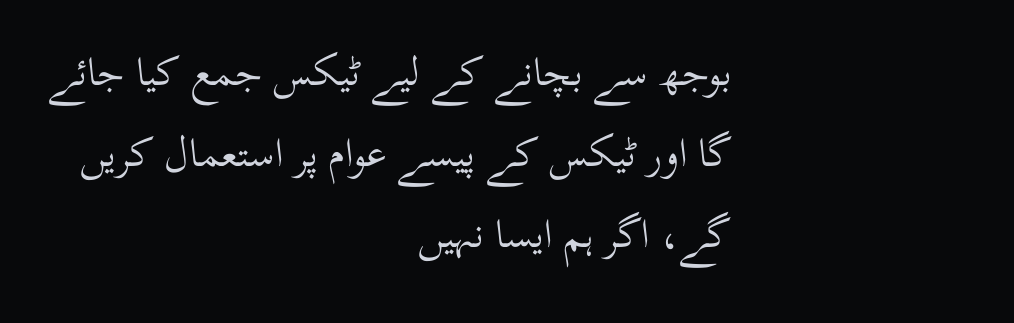بوجھ سے بچانے کے لیے ٹیکس جمع کیا جائے گا اور ٹیکس کے پیسے عوام پر استعمال کریں گے، اگر ہم ایسا نہیں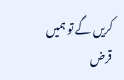کریں گے تو ہمیں قرض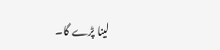لینا پڑے گا۔